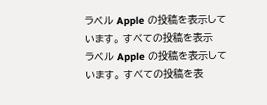ラベル Apple の投稿を表示しています。 すべての投稿を表示
ラベル Apple の投稿を表示しています。 すべての投稿を表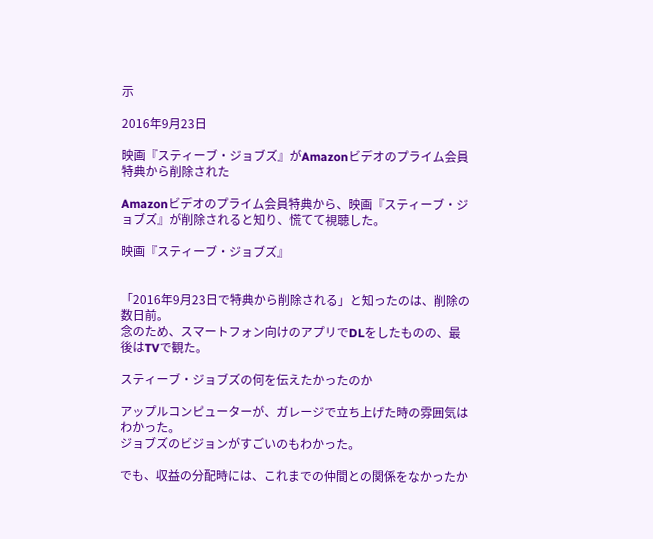示

2016年9月23日

映画『スティーブ・ジョブズ』がAmazonビデオのプライム会員特典から削除された

Amazonビデオのプライム会員特典から、映画『スティーブ・ジョブズ』が削除されると知り、慌てて視聴した。

映画『スティーブ・ジョブズ』


「2016年9月23日で特典から削除される」と知ったのは、削除の数日前。
念のため、スマートフォン向けのアプリでDLをしたものの、最後はTVで観た。

スティーブ・ジョブズの何を伝えたかったのか

アップルコンピューターが、ガレージで立ち上げた時の雰囲気はわかった。
ジョブズのビジョンがすごいのもわかった。

でも、収益の分配時には、これまでの仲間との関係をなかったか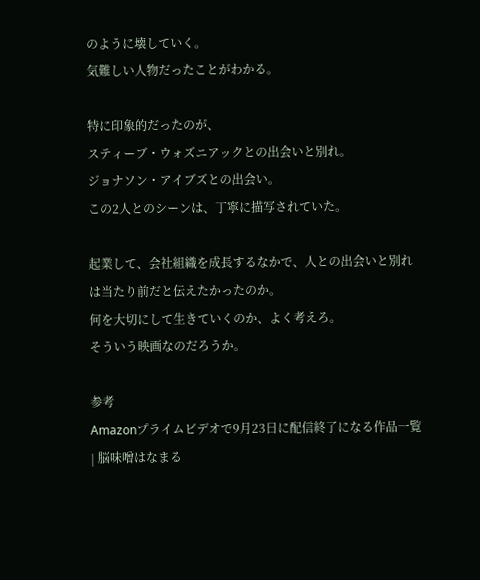のように壊していく。
気難しい人物だったことがわかる。

特に印象的だったのが、
スティーブ・ウォズニアックとの出会いと別れ。
ジョナソン・アイブズとの出会い。
この2人とのシーンは、丁寧に描写されていた。

起業して、会社組織を成長するなかで、人との出会いと別れは当たり前だと伝えたかったのか。
何を大切にして生きていくのか、よく考えろ。
そういう映画なのだろうか。

参考
Amazonプライムビデオで9月23日に配信終了になる作品一覧 | 脳味噌はなまる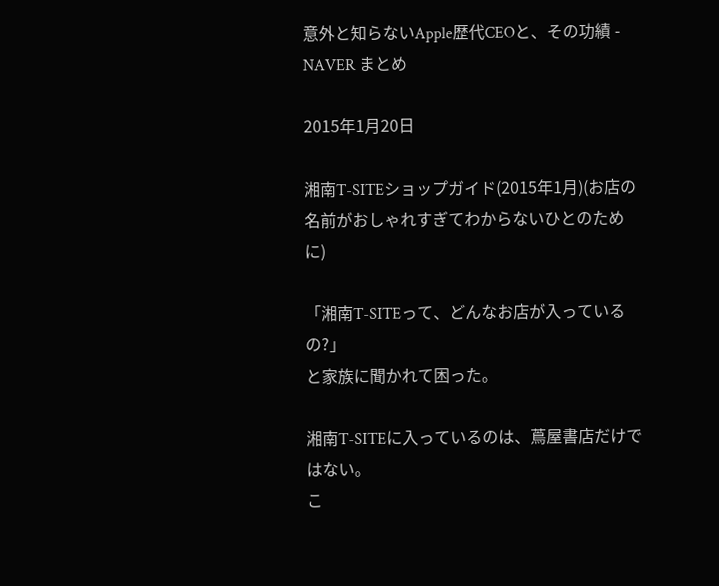意外と知らないApple歴代CEOと、その功績 - NAVER まとめ

2015年1月20日

湘南T-SITEショップガイド(2015年1月)(お店の名前がおしゃれすぎてわからないひとのために)

「湘南T-SITEって、どんなお店が入っているの?」
と家族に聞かれて困った。

湘南T-SITEに入っているのは、蔦屋書店だけではない。
こ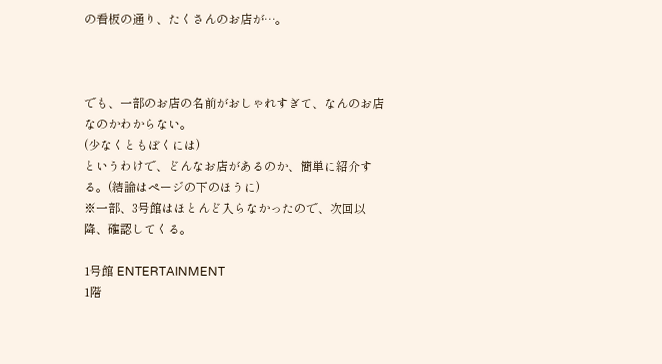の看板の通り、たくさんのお店が…。



でも、一部のお店の名前がおしゃれすぎて、なんのお店なのかわからない。
(少なくともぼくには)
というわけで、どんなお店があるのか、簡単に紹介する。(結論はページの下のほうに)
※一部、3号館はほとんど入らなかったので、次回以降、確認してくる。

1号館 ENTERTAINMENT
1階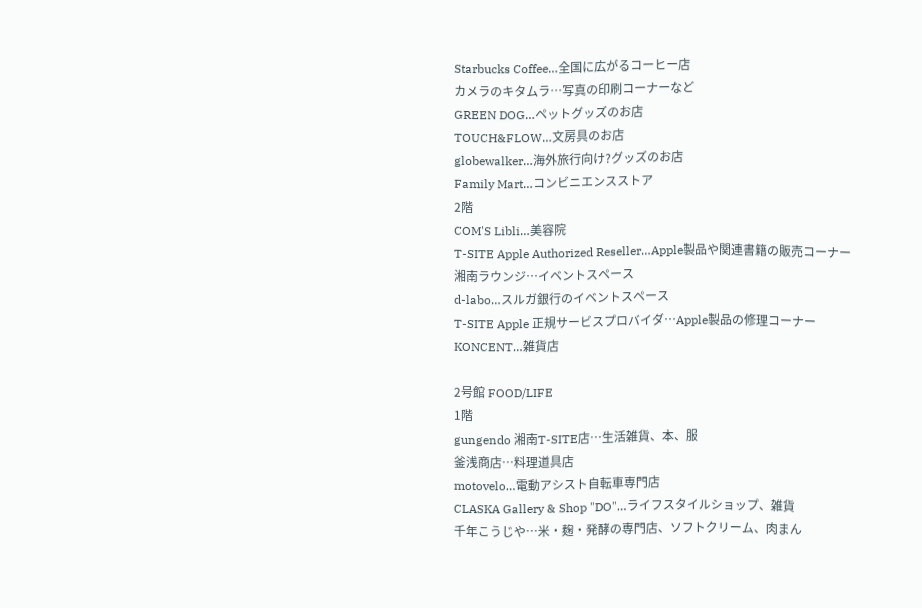Starbucks Coffee…全国に広がるコーヒー店
カメラのキタムラ…写真の印刷コーナーなど
GREEN DOG…ペットグッズのお店
TOUCH&FLOW…文房具のお店
globewalker…海外旅行向け?グッズのお店
Family Mart…コンビニエンスストア
2階
COM'S Libli…美容院
T-SITE Apple Authorized Reseller…Apple製品や関連書籍の販売コーナー
湘南ラウンジ…イベントスペース
d-labo…スルガ銀行のイベントスペース
T-SITE Apple 正規サービスプロバイダ…Apple製品の修理コーナー
KONCENT…雑貨店

2号館 FOOD/LIFE
1階
gungendo 湘南T-SITE店…生活雑貨、本、服
釜浅商店…料理道具店
motovelo…電動アシスト自転車専門店
CLASKA Gallery & Shop "DO"…ライフスタイルショップ、雑貨
千年こうじや…米・麹・発酵の専門店、ソフトクリーム、肉まん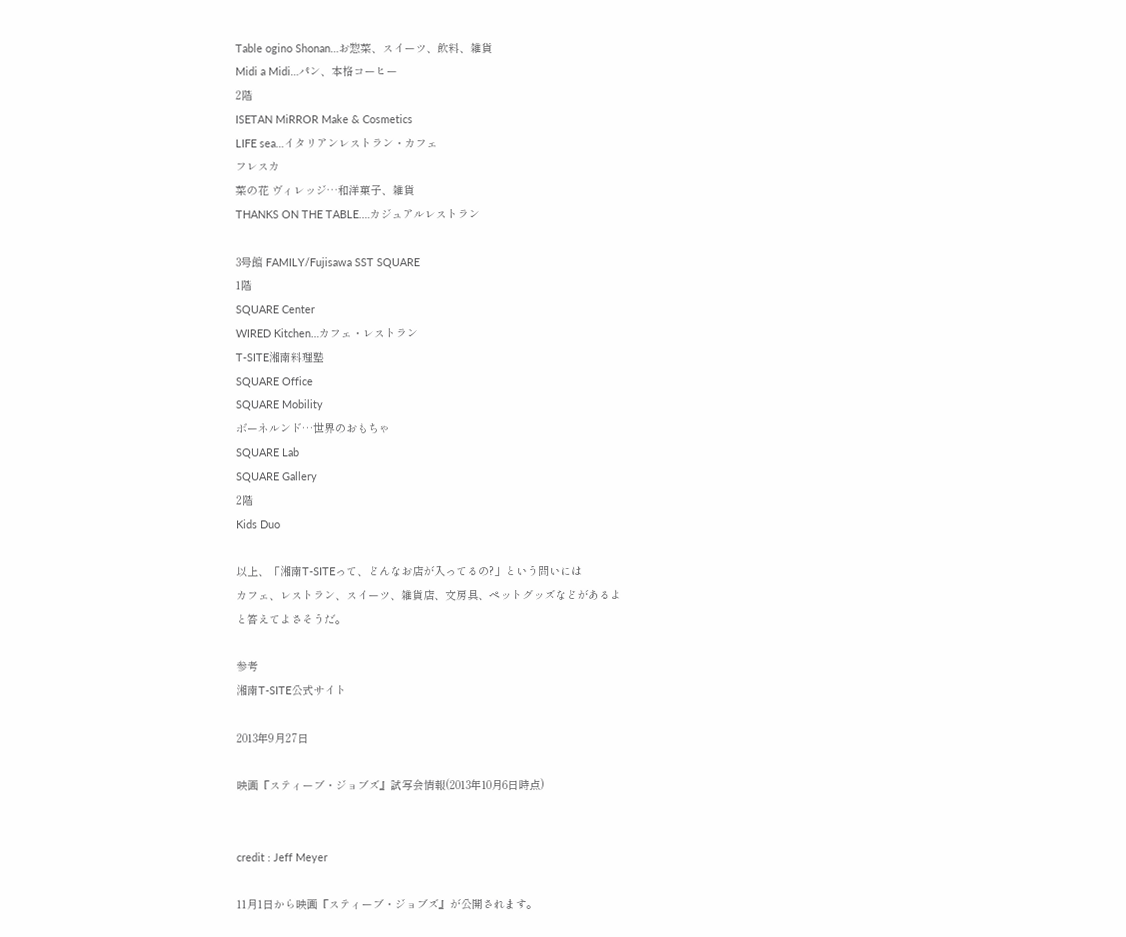Table ogino Shonan…お惣菜、スイーツ、飲料、雑貨
Midi a Midi…パン、本格コーヒー
2階
ISETAN MiRROR Make & Cosmetics
LIFE sea…イタリアンレストラン・カフェ
フレスカ
菜の花 ヴィレッジ…和洋菓子、雑貨
THANKS ON THE TABLE.…カジュアルレストラン

3号館 FAMILY/Fujisawa SST SQUARE
1階
SQUARE Center
WIRED Kitchen…カフェ・レストラン
T-SITE湘南料理塾
SQUARE Office
SQUARE Mobility
ボーネルンド…世界のおもちゃ
SQUARE Lab
SQUARE Gallery
2階
Kids Duo

以上、「湘南T-SITEって、どんなお店が入ってるの?」という問いには
カフェ、レストラン、スイーツ、雑貨店、文房具、ペットグッズなどがあるよ
と答えてよさそうだ。

参考
湘南T-SITE公式サイト

2013年9月27日

映画『スティーブ・ジョブズ』試写会情報(2013年10月6日時点)


credit : Jeff Meyer

11月1日から映画『スティーブ・ジョブズ』が公開されます。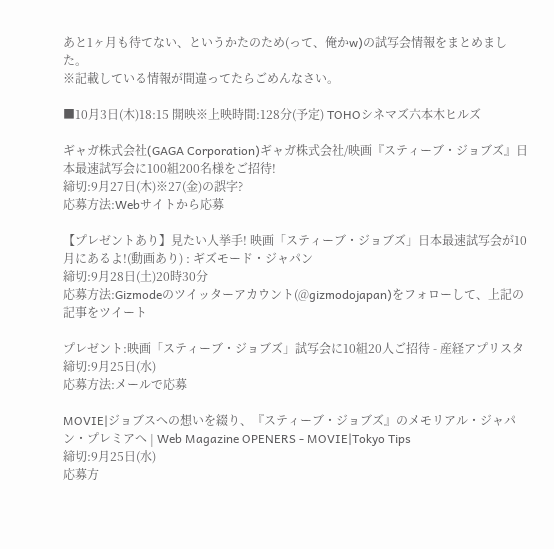あと1ヶ月も待てない、というかたのため(って、俺かw)の試写会情報をまとめました。
※記載している情報が間違ってたらごめんなさい。

■10月3日(木)18:15 開映※上映時間:128分(予定) TOHOシネマズ六本木ヒルズ

ギャガ株式会社(GAGA Corporation)ギャガ株式会社/映画『スティーブ・ジョブズ』日本最速試写会に100組200名様をご招待!
締切:9月27日(木)※27(金)の誤字?
応募方法:Webサイトから応募

【プレゼントあり】見たい人挙手! 映画「スティーブ・ジョブズ」日本最速試写会が10月にあるよ!(動画あり) : ギズモード・ジャパン
締切:9月28日(土)20時30分
応募方法:Gizmodeのツイッターアカウント(@gizmodojapan)をフォローして、上記の記事をツイート

プレゼント:映画「スティーブ・ジョブズ」試写会に10組20人ご招待 - 産経アプリスタ
締切:9月25日(水)
応募方法:メールで応募

MOVIE|ジョブスへの想いを綴り、『スティーブ・ジョブズ』のメモリアル・ジャパン・プレミアへ | Web Magazine OPENERS - MOVIE|Tokyo Tips
締切:9月25日(水)
応募方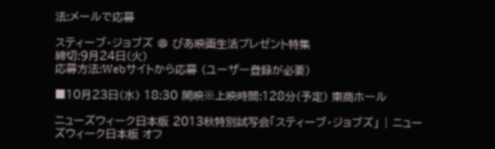法:メールで応募

スティーブ・ジョブズ @ ぴあ映画生活プレゼント特集
締切:9月24日(火)
応募方法:Webサイトから応募 (ユーザー登録が必要)

■10月23日(水) 18:30 開映※上映時間:128分(予定) 東商ホール

ニューズウィーク日本版 2013秋特別試写会「スティーブ・ジョブズ」 | ニューズウィーク日本版 オフ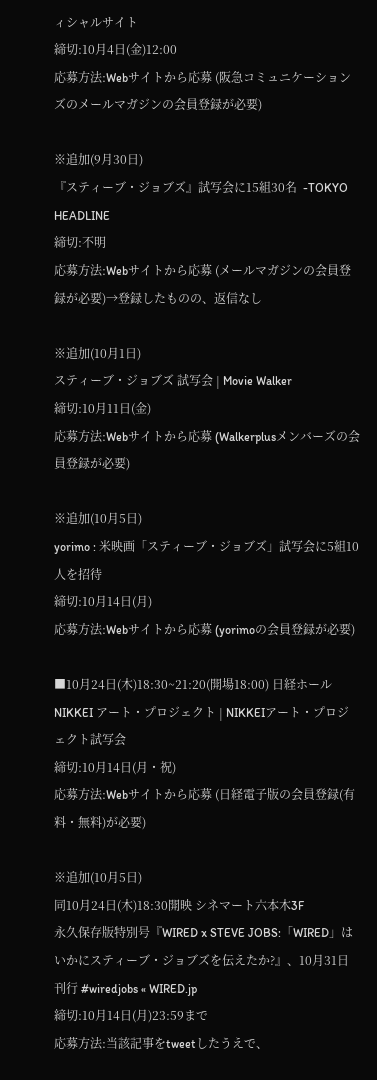ィシャルサイト
締切:10月4日(金)12:00
応募方法:Webサイトから応募 (阪急コミュニケーションズのメールマガジンの会員登録が必要)

※追加(9月30日)
『スティーブ・ジョブズ』試写会に15組30名  -TOKYO HEADLINE
締切:不明
応募方法:Webサイトから応募 (メールマガジンの会員登録が必要)→登録したものの、返信なし

※追加(10月1日)
スティーブ・ジョブズ 試写会 | Movie Walker
締切:10月11日(金)
応募方法:Webサイトから応募 (Walkerplusメンバーズの会員登録が必要)

※追加(10月5日)
yorimo : 米映画「スティーブ・ジョブズ」試写会に5組10人を招待
締切:10月14日(月)
応募方法:Webサイトから応募 (yorimoの会員登録が必要)

■10月24日(木)18:30~21:20(開場18:00) 日経ホール
NIKKEI アート・プロジェクト | NIKKEIアート・プロジェクト試写会
締切:10月14日(月・祝)
応募方法:Webサイトから応募 (日経電子版の会員登録(有料・無料)が必要)

※追加(10月5日)
同10月24日(木)18:30開映 シネマート六本木3F
永久保存版特別号『WIRED x STEVE JOBS:「WIRED」はいかにスティーブ・ジョブズを伝えたか?』、10月31日刊行 #wiredjobs « WIRED.jp
締切:10月14日(月)23:59まで
応募方法:当該記事をtweetしたうえで、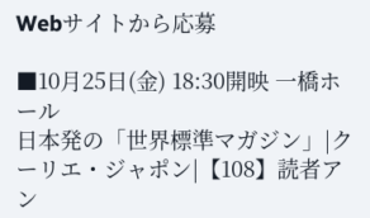Webサイトから応募

■10月25日(金) 18:30開映 一橋ホール
日本発の「世界標準マガジン」|クーリエ・ジャポン|【108】読者アン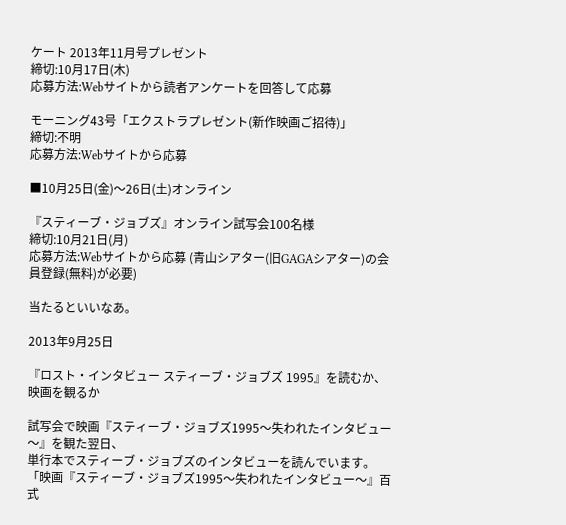ケート 2013年11月号プレゼント
締切:10月17日(木)
応募方法:Webサイトから読者アンケートを回答して応募

モーニング43号「エクストラプレゼント(新作映画ご招待)」
締切:不明
応募方法:Webサイトから応募

■10月25日(金)〜26日(土)オンライン

『スティーブ・ジョブズ』オンライン試写会100名様
締切:10月21日(月)
応募方法:Webサイトから応募 (青山シアター(旧GAGAシアター)の会員登録(無料)が必要)

当たるといいなあ。

2013年9月25日

『ロスト・インタビュー スティーブ・ジョブズ 1995』を読むか、映画を観るか

試写会で映画『スティーブ・ジョブズ1995〜失われたインタビュー〜』を観た翌日、
単行本でスティーブ・ジョブズのインタビューを読んでいます。
「映画『スティーブ・ジョブズ1995〜失われたインタビュー〜』百式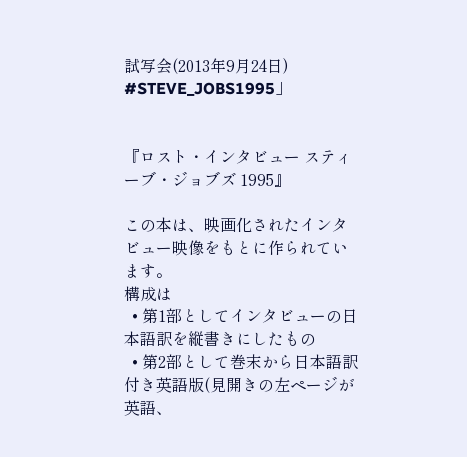試写会(2013年9月24日) #STEVE_JOBS1995」


『ロスト・インタビュー スティーブ・ジョブズ 1995』

この本は、映画化されたインタビュー映像をもとに作られています。
構成は
  • 第1部としてインタビューの日本語訳を縦書きにしたもの
  • 第2部として巻末から日本語訳付き英語版(見開きの左ページが英語、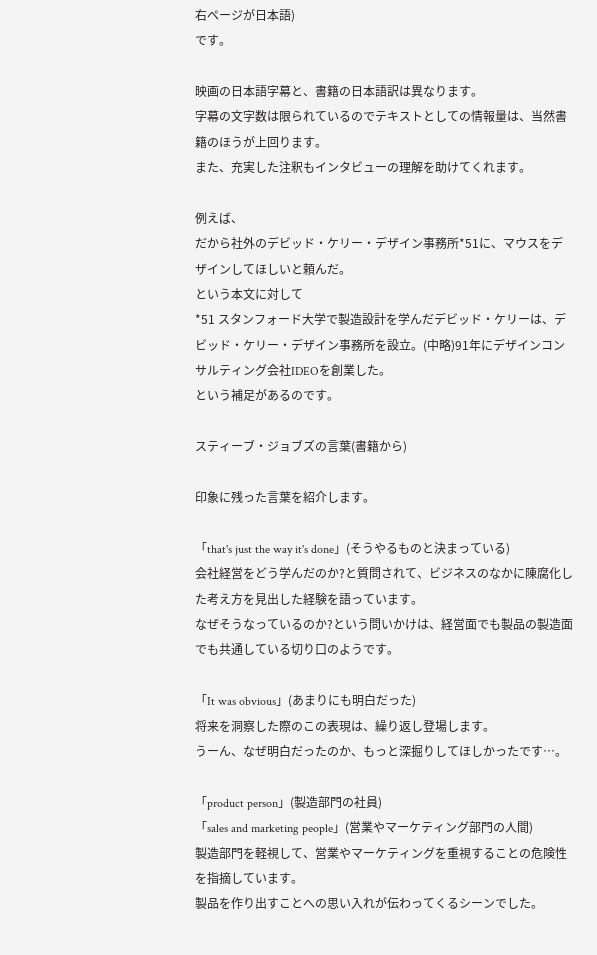右ページが日本語)
です。

映画の日本語字幕と、書籍の日本語訳は異なります。
字幕の文字数は限られているのでテキストとしての情報量は、当然書籍のほうが上回ります。
また、充実した注釈もインタビューの理解を助けてくれます。

例えば、
だから社外のデビッド・ケリー・デザイン事務所*51に、マウスをデザインしてほしいと頼んだ。
という本文に対して
*51 スタンフォード大学で製造設計を学んだデビッド・ケリーは、デビッド・ケリー・デザイン事務所を設立。(中略)91年にデザインコンサルティング会社IDEOを創業した。
という補足があるのです。

スティーブ・ジョブズの言葉(書籍から)

印象に残った言葉を紹介します。

「that's just the way it's done」(そうやるものと決まっている)
会社経営をどう学んだのか?と質問されて、ビジネスのなかに陳腐化した考え方を見出した経験を語っています。
なぜそうなっているのか?という問いかけは、経営面でも製品の製造面でも共通している切り口のようです。

「It was obvious」(あまりにも明白だった)
将来を洞察した際のこの表現は、繰り返し登場します。
うーん、なぜ明白だったのか、もっと深掘りしてほしかったです…。

「product person」(製造部門の社員)
「sales and marketing people」(営業やマーケティング部門の人間)
製造部門を軽視して、営業やマーケティングを重視することの危険性を指摘しています。
製品を作り出すことへの思い入れが伝わってくるシーンでした。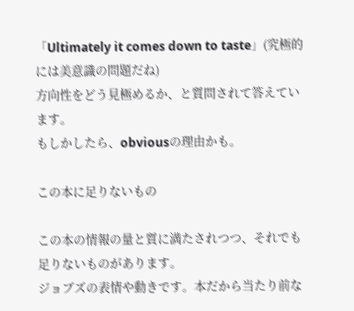「Ultimately it comes down to taste」(究極的には美意識の問題だね)
方向性をどう見極めるか、と質問されて答えています。
もしかしたら、obviousの理由かも。

この本に足りないもの

この本の情報の量と質に満たされつつ、それでも足りないものがあります。
ジョブズの表情や動きです。本だから当たり前な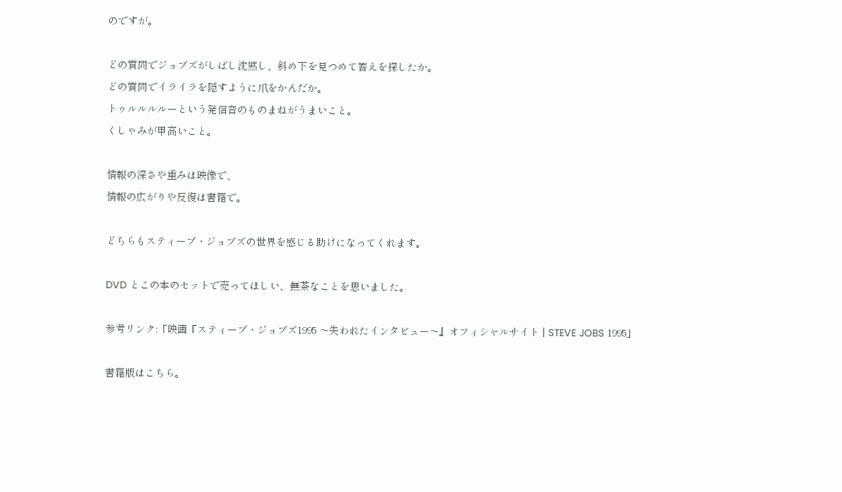のですが。

どの質問でジョブズがしばし沈黙し、斜め下を見つめて答えを探したか。
どの質問でイライラを隠すように爪をかんだか。
トゥルルルルーという発信音のものまねがうまいこと。
くしゃみが甲高いこと。

情報の深さや重みは映像で、
情報の広がりや反復は書籍で。

どちらもスティーブ・ジョブズの世界を感じる助けになってくれます。

DVD とこの本のセットで売ってほしい、無茶なことを思いました。

参考リンク:「映画『スティーブ・ジョブズ1995 〜失われたインタビュー〜』オフィシャルサイト | STEVE JOBS 1995」

書籍版はこちら。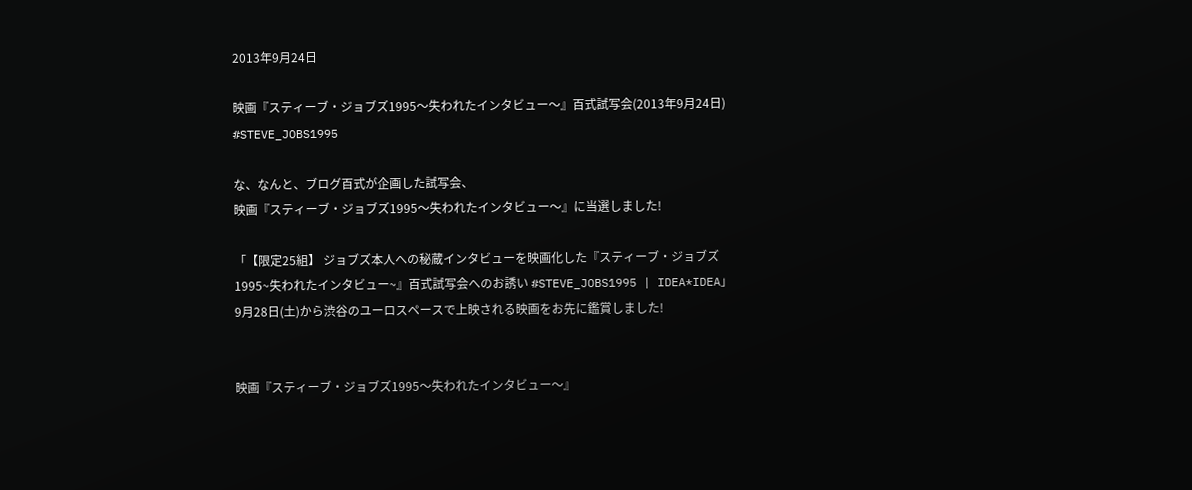2013年9月24日

映画『スティーブ・ジョブズ1995〜失われたインタビュー〜』百式試写会(2013年9月24日) #STEVE_JOBS1995

な、なんと、ブログ百式が企画した試写会、
映画『スティーブ・ジョブズ1995〜失われたインタビュー〜』に当選しました!

「【限定25組】 ジョブズ本人への秘蔵インタビューを映画化した『スティーブ・ジョブズ1995~失われたインタビュー~』百式試写会へのお誘い #STEVE_JOBS1995 | IDEA*IDEA」
9月28日(土)から渋谷のユーロスペースで上映される映画をお先に鑑賞しました!


映画『スティーブ・ジョブズ1995〜失われたインタビュー〜』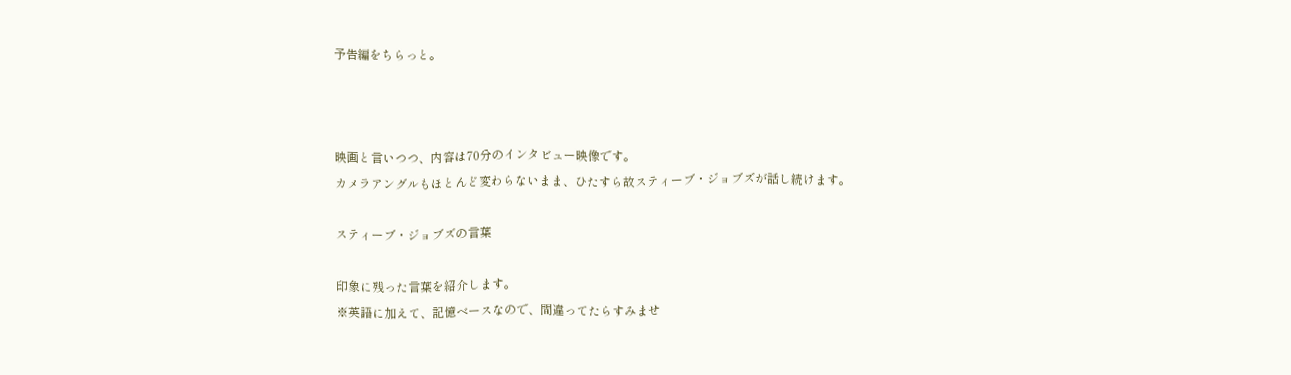予告編をちらっと。



映画と言いつつ、内容は70分のインタビュー映像です。
カメラアングルもほとんど変わらないまま、ひたすら故スティーブ・ジョブズが話し続けます。

スティーブ・ジョブズの言葉

印象に残った言葉を紹介します。
※英語に加えて、記憶ベースなので、間違ってたらすみませ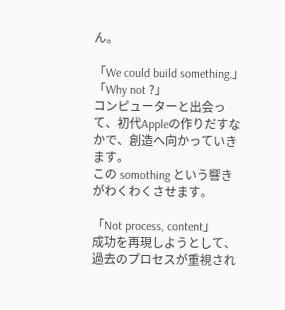ん。

「We could build something.」「Why not ?」
コンピューターと出会って、初代Appleの作りだすなかで、創造へ向かっていきます。
この somothing という響きがわくわくさせます。

「Not process, content」
成功を再現しようとして、過去のプロセスが重視され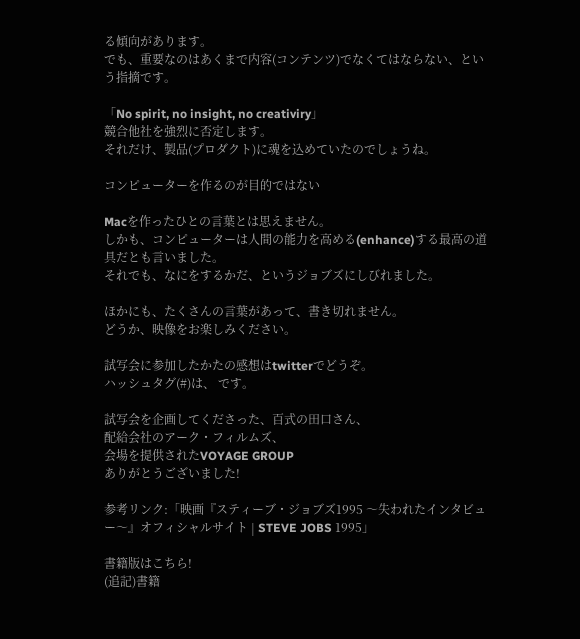る傾向があります。
でも、重要なのはあくまで内容(コンテンツ)でなくてはならない、という指摘です。

「No spirit, no insight, no creativiry」
競合他社を強烈に否定します。
それだけ、製品(プロダクト)に魂を込めていたのでしょうね。

コンピューターを作るのが目的ではない

Macを作ったひとの言葉とは思えません。
しかも、コンピューターは人間の能力を高める(enhance)する最高の道具だとも言いました。
それでも、なにをするかだ、というジョブズにしびれました。

ほかにも、たくさんの言葉があって、書き切れません。
どうか、映像をお楽しみください。

試写会に参加したかたの感想はtwitterでどうぞ。
ハッシュタグ(#)は、 です。

試写会を企画してくださった、百式の田口さん、
配給会社のアーク・フィルムズ、
会場を提供されたVOYAGE GROUP
ありがとうございました!

参考リンク:「映画『スティーブ・ジョブズ1995 〜失われたインタビュー〜』オフィシャルサイト | STEVE JOBS 1995」

書籍版はこちら!
(追記)書籍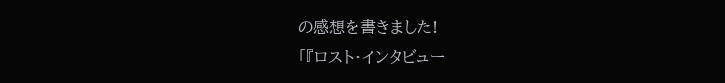の感想を書きました!
「『ロスト・インタビュー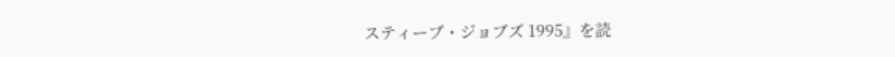スティーブ・ジョブズ 1995』を読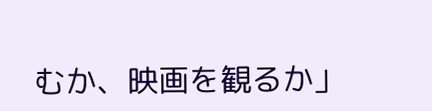むか、映画を観るか」